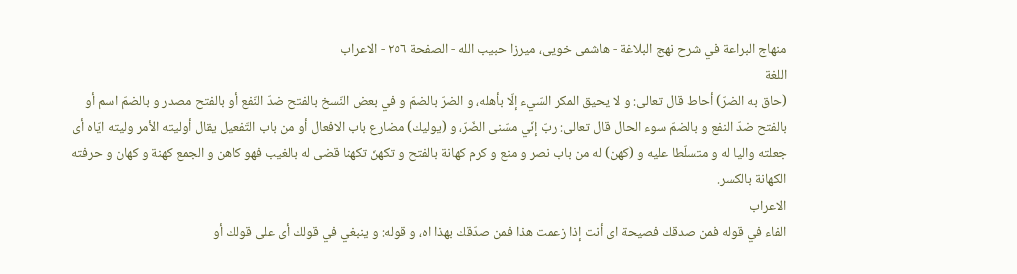منهاج البراعة في شرح نهج البلاغة - هاشمى خويى، ميرزا حبيب الله - الصفحة ٢٥٦ - الاعراب
اللغة
(حاق به الضرّ) أحاط قال تعالى: و لا يحيق المكر السّيء إلّا بأهله، و الضرّ بالضمّ و في بعض النّسخ بالفتح ضدّ النّفع أو بالفتح مصدر و بالضمّ اسم أو بالفتح ضدّ النفع و بالضمّ سوء الحال قال تعالى: ربّ إنّي مسّنى الضّرّ، و (يوليك) مضارع باب الافعال أو من باب التّفعيل يقال أوليته الأمر وليته ايّاه أى جعلته واليا له و متسلّطا عليه و (كهن) له من باب نصر و منع و كرم كهانة بالفتح و تكهنّ تكهنا قضى له بالغيب فهو كاهن و الجمع كهنة و كهان و حرفته الكهانة بالكسر.
الاعراب
الفاء في قوله فمن صدقك فصيحة اى أنت إذا زعمت هذا فمن صدّقك بهذا اه، و قوله: و ينبغي في قولك أى على قولك أو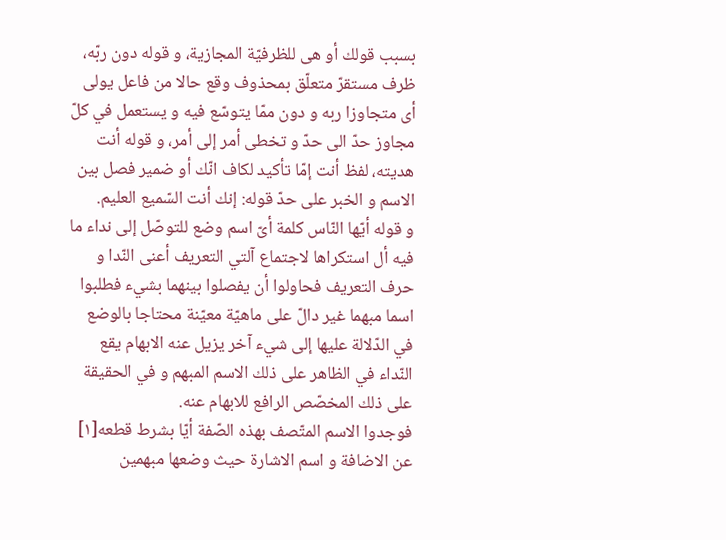بسبب قولك أو هى للظرفيّة المجازية، و قوله دون ربّه، ظرف مستقرّ متعلّق بمحذوف وقع حالا من فاعل يولى أى متجاوزا ربه و دون ممّا يتوسّع فيه و يستعمل في كلّ مجاوز حدّ الى حدّ و تخطى أمر إلى أمر، و قوله أنت هديته، لفظ أنت إمّا تأكيد لكاف انّك أو ضمير فصل بين الاسم و الخبر على حدّ قوله: إنك أنت السّميع العليم.
و قوله أيّها النّاس كلمة أىّ اسم وضع للتوصّل إلى نداء ما فيه أل استكراها لاجتماع آلتي التعريف أعنى النّدا و حرف التعريف فحاولوا أن يفصلوا بينهما بشيء فطلبوا اسما مبهما غير دالّ على ماهيّة معيّنة محتاجا بالوضع في الدّلالة عليها إلى شيء آخر يزيل عنه الابهام يقع النّداء في الظاهر على ذلك الاسم المبهم و في الحقيقة على ذلك المخصّص الرافع للابهام عنه.
فوجدوا الاسم المتّصف بهذه الصّفة أيّا بشرط قطعه[١] عن الاضافة و اسم الاشارة حيث وضعها مبهمين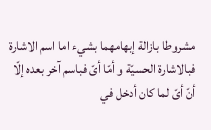مشروطا بازالة إبهامهما بشيء اما اسم الاشارة فبالاشارة الحسيّة و أمّا أىّ فباسم آخر بعده إلّا أنّ أىّ لما كان أدخل في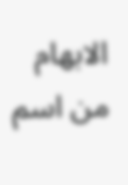الابهام من اسم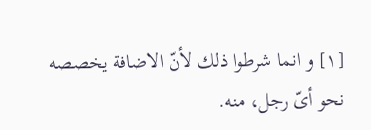[١] و انما شرطوا ذلك لأنّ الاضافة يخصصه نحو أىّ رجل، منه.